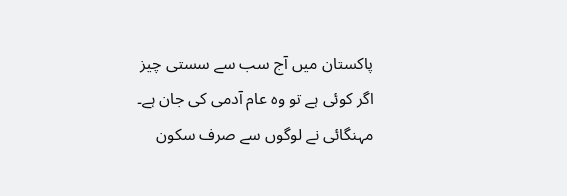پاکستان میں آج سب سے سستی چیز اگر کوئی ہے تو وہ عام آدمی کی جان ہے۔ مہنگائی نے لوگوں سے صرف سکون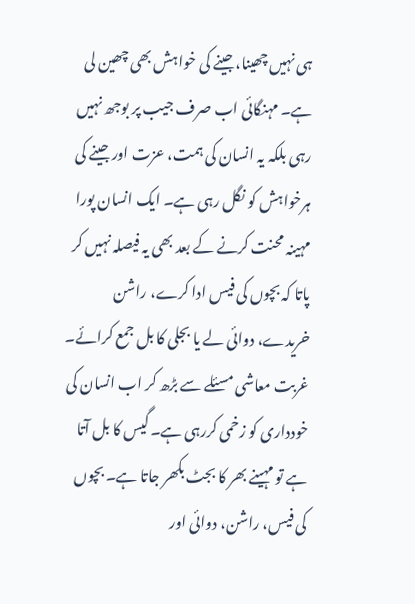ہی نہیں چھینا، جینے کی خواہش بھی چھین لی ہے۔ مہنگائی اب صرف جیب پر بوجھ نہیں رہی بلکہ یہ انسان کی ہمت، عزت اور جینے کی ہرخواہش کو نگل رہی ہے۔ ایک انسان پورا مہینہ محنت کرنے کے بعد بھی یہ فیصلہ نہیں کر پاتا کہ بچوں کی فیس ادا کرے، راشن خریدے، دوائی لے یا بجلی کا بل جمع کرائے۔ غربت معاشی مسئلے سے بڑھ کر اب انسان کی خودداری کو زخمی کررہی ہے۔ گیس کا بل آتا ہے تو مہینے بھر کا بجٹ بکھر جاتا ہے۔ بچوں کی فیس، راشن، دوائی اور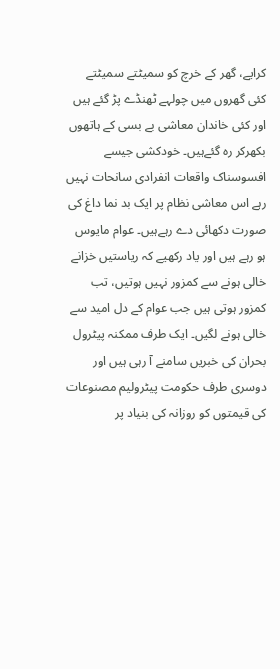کرایے، گھر کے خرچ کو سمیٹتے سمیٹتے کئی گھروں میں چولہے ٹھنڈے پڑ گئے ہیں اور کئی خاندان معاشی بے بسی کے ہاتھوں بکھرکر رہ گئےہیں۔ خودکشی جیسے افسوسناک واقعات انفرادی سانحات نہیں رہے اس معاشی نظام پر ایک بد نما داغ کی صورت دکھائی دے رہےہیں۔ عوام مایوس ہو رہے ہیں اور یاد رکھیے کہ ریاستیں خزانے خالی ہونے سے کمزور نہیں ہوتیں، تب کمزور ہوتی ہیں جب عوام کے دل امید سے خالی ہونے لگیں۔ ایک طرف ممکنہ پیٹرول بحران کی خبریں سامنے آ رہی ہیں اور دوسری طرف حکومت پیٹرولیم مصنوعات کی قیمتوں کو روزانہ کی بنیاد پر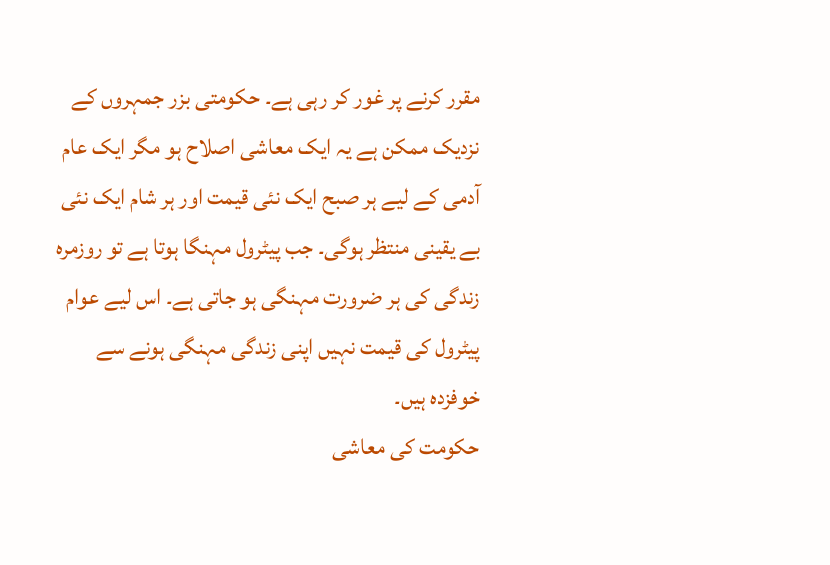مقرر کرنے پر غور کر رہی ہے۔ حکومتی بزر جمہروں کے نزدیک ممکن ہے یہ ایک معاشی اصلاح ہو مگر ایک عام آدمی کے لیے ہر صبح ایک نئی قیمت اور ہر شام ایک نئی بے یقینی منتظر ہوگی۔ جب پیٹرول مہنگا ہوتا ہے تو روزمرہ زندگی کی ہر ضرورت مہنگی ہو جاتی ہے۔ اس لیے عوام پیٹرول کی قیمت نہیں اپنی زندگی مہنگی ہونے سے خوفزدہ ہیں۔
حکومت کی معاشی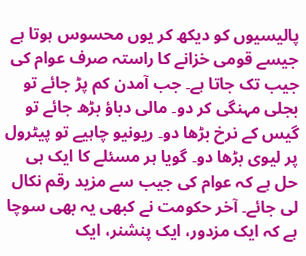پالیسیوں کو دیکھ کر یوں محسوس ہوتا ہے جیسے قومی خزانے کا راستہ صرف عوام کی جیب تک جاتا ہے۔ جب آمدن کم پڑ جائے تو بجلی مہنگی کر دو۔ مالی دباؤ بڑھ جائے تو گیس کے نرخ بڑھا دو۔ ریونیو چاہیے تو پیٹرول پر لیوی بڑھا دو۔ گویا ہر مسئلے کا ایک ہی حل ہے کہ عوام کی جیب سے مزید رقم نکال لی جائے۔ آخر حکومت نے کبھی یہ بھی سوچا ہے کہ ایک مزدور، ایک پنشنر، ایک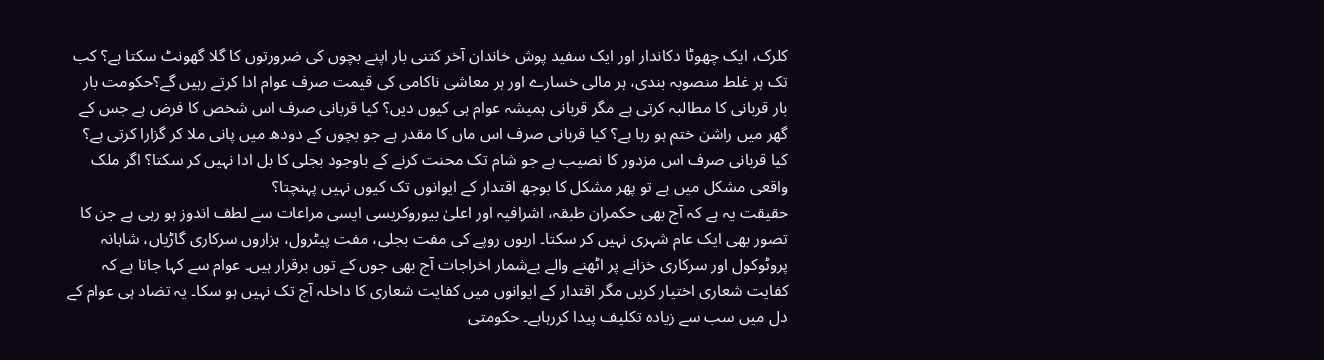کلرک، ایک چھوٹا دکاندار اور ایک سفید پوش خاندان آخر کتنی بار اپنے بچوں کی ضرورتوں کا گلا گھونٹ سکتا ہے؟ کب تک ہر غلط منصوبہ بندی، ہر مالی خسارے اور ہر معاشی ناکامی کی قیمت صرف عوام ادا کرتے رہیں گے؟حکومت بار بار قربانی کا مطالبہ کرتی ہے مگر قربانی ہمیشہ عوام ہی کیوں دیں؟ کیا قربانی صرف اس شخص کا فرض ہے جس کے گھر میں راشن ختم ہو رہا ہے؟ کیا قربانی صرف اس ماں کا مقدر ہے جو بچوں کے دودھ میں پانی ملا کر گزارا کرتی ہے؟ کیا قربانی صرف اس مزدور کا نصیب ہے جو شام تک محنت کرنے کے باوجود بجلی کا بل ادا نہیں کر سکتا؟ اگر ملک واقعی مشکل میں ہے تو پھر مشکل کا بوجھ اقتدار کے ایوانوں تک کیوں نہیں پہنچتا؟
حقیقت یہ ہے کہ آج بھی حکمران طبقہ، اشرافیہ اور اعلیٰ بیوروکریسی ایسی مراعات سے لطف اندوز ہو رہی ہے جن کا تصور بھی ایک عام شہری نہیں کر سکتا۔ اربوں روپے کی مفت بجلی، مفت پیٹرول، ہزاروں سرکاری گاڑیاں، شاہانہ پروٹوکول اور سرکاری خزانے پر اٹھنے والے بےشمار اخراجات آج بھی جوں کے توں برقرار ہیں۔ عوام سے کہا جاتا ہے کہ کفایت شعاری اختیار کریں مگر اقتدار کے ایوانوں میں کفایت شعاری کا داخلہ آج تک نہیں ہو سکا۔ یہ تضاد ہی عوام کے دل میں سب سے زیادہ تکلیف پیدا کررہاہے۔ حکومتی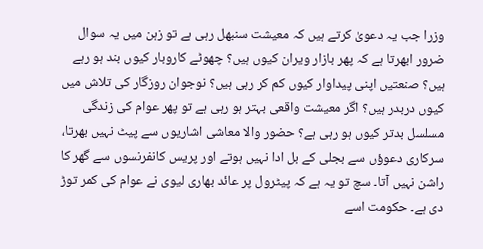وزرا جب یہ دعویٰ کرتے ہیں کہ معیشت سنبھل رہی ہے تو زہن میں یہ سوال ضرور ابھرتا ہے کہ پھر بازار ویران کیوں ہیں؟ چھوٹے کاروبار کیوں بند ہو رہے ہیں؟ صنعتیں اپنی پیداوار کیوں کم کر رہی ہیں؟ نوجوان روزگار کی تلاش میں کیوں دربدر ہیں؟ اگر معیشت واقعی بہتر ہو رہی ہے تو پھر عوام کی زندگی مسلسل بدتر کیوں ہو رہی ہے؟ حضور والا معاشی اشاریوں سے پیٹ نہیں بھرتا، سرکاری دعوؤں سے بجلی کے بل ادا نہیں ہوتے اور پریس کانفرنسوں سے گھر کا راشن نہیں آتا۔ سچ تو یہ ہے کہ پیٹرول پر عائد بھاری لیوی نے عوام کی کمر توڑ دی ہے۔ حکومت اسے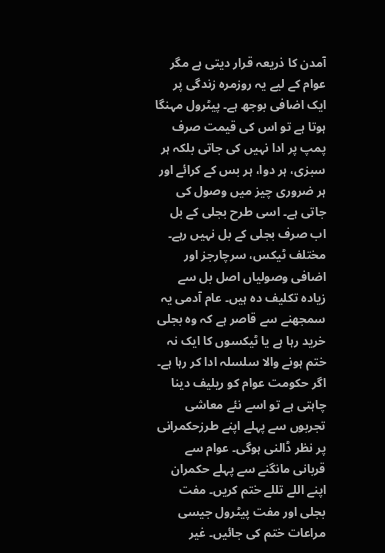آمدن کا ذریعہ قرار دیتی ہے مگر عوام کے لیے یہ روزمرہ زندگی پر ایک اضافی بوجھ ہے۔ پیٹرول مہنگا ہوتا ہے تو اس کی قیمت صرف پمپ پر ادا نہیں کی جاتی بلکہ ہر سبزی، ہر دوا، ہر بس کے کرائے اور ہر ضروری چیز میں وصول کی جاتی ہے۔ اسی طرح بجلی کے بل اب صرف بجلی کے بل نہیں رہے۔ مختلف ٹیکس، سرچارجز اور اضافی وصولیاں اصل بل سے زیادہ تکلیف دہ ہیں۔ عام آدمی یہ سمجھنے سے قاصر ہے کہ وہ بجلی خرید رہا ہے یا ٹیکسوں کا ایک نہ ختم ہونے والا سلسلہ ادا کر رہا ہے۔
اگر حکومت عوام کو ریلیف دینا چاہتی ہے تو اسے نئے معاشی تجربوں سے پہلے اپنے طرزحکمرانی پر نظر ڈالنی ہوگی۔ عوام سے قربانی مانگنے سے پہلے حکمران اپنے اللے تللے ختم کریں۔ مفت بجلی اور مفت پیٹرول جیسی مراعات ختم کی جائیں۔ غیر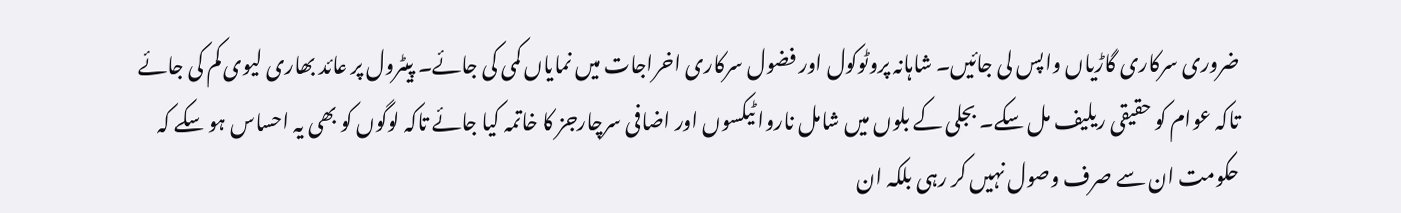ضروری سرکاری گاڑیاں واپس لی جائیں۔ شاہانہ پروٹوکول اور فضول سرکاری اخراجات میں نمایاں کمی کی جائے۔ پیٹرول پر عائد بھاری لیوی کم کی جائے تاکہ عوام کو حقیقی ریلیف مل سکے۔ بجلی کے بلوں میں شامل ناروا ٹیکسوں اور اضافی سرچارجز کا خاتمہ کیا جائے تاکہ لوگوں کو بھی یہ احساس ہو سکے کہ حکومت ان سے صرف وصول نہیں کر رہی بلکہ ان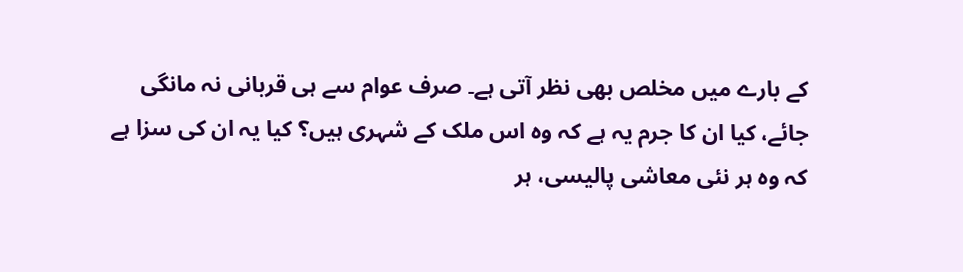کے بارے میں مخلص بھی نظر آتی ہے۔ صرف عوام سے ہی قربانی نہ مانگی جائے، کیا ان کا جرم یہ ہے کہ وہ اس ملک کے شہری ہیں؟ کیا یہ ان کی سزا ہے کہ وہ ہر نئی معاشی پالیسی، ہر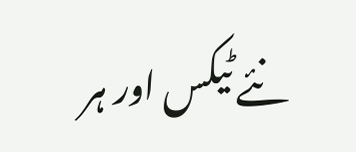نئے ٹیکس اور ہر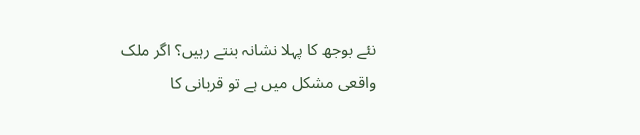نئے بوجھ کا پہلا نشانہ بنتے رہیں؟ اگر ملک واقعی مشکل میں ہے تو قربانی کا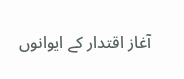آغاز اقتدار کے ایوانوں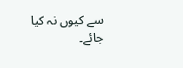سے کیوں نہ کیا جائے۔